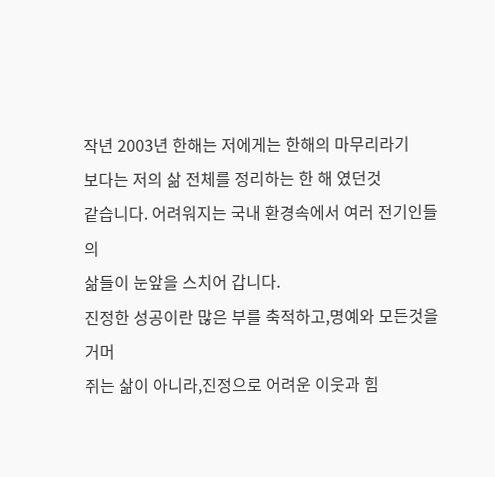작년 2003년 한해는 저에게는 한해의 마무리라기
보다는 저의 삶 전체를 정리하는 한 해 였던것
같습니다. 어려워지는 국내 환경속에서 여러 전기인들의
삶들이 눈앞을 스치어 갑니다.
진정한 성공이란 많은 부를 축적하고,명예와 모든것을 거머
쥐는 삶이 아니라,진정으로 어려운 이웃과 힘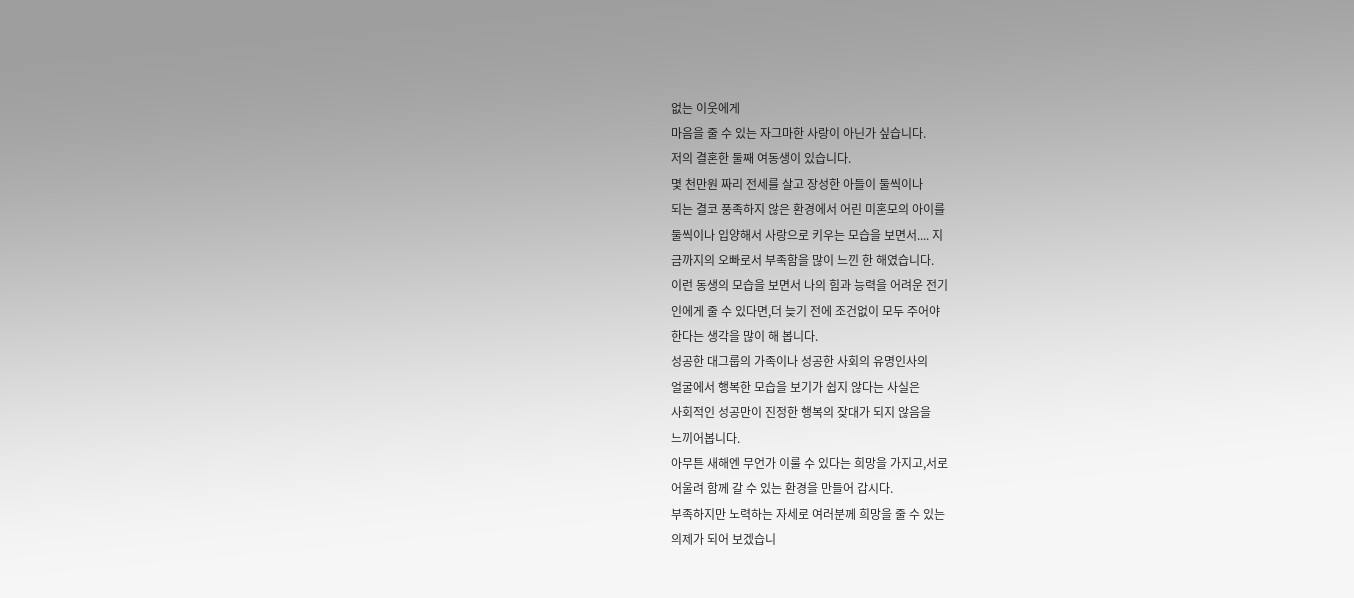없는 이웃에게
마음을 줄 수 있는 자그마한 사랑이 아닌가 싶습니다.
저의 결혼한 둘째 여동생이 있습니다.
몇 천만원 짜리 전세를 살고 장성한 아들이 둘씩이나
되는 결코 풍족하지 않은 환경에서 어린 미혼모의 아이를
둘씩이나 입양해서 사랑으로 키우는 모습을 보면서.... 지
금까지의 오빠로서 부족함을 많이 느낀 한 해였습니다.
이런 동생의 모습을 보면서 나의 힘과 능력을 어려운 전기
인에게 줄 수 있다면,더 늦기 전에 조건없이 모두 주어야
한다는 생각을 많이 해 봅니다.
성공한 대그룹의 가족이나 성공한 사회의 유명인사의
얼굴에서 행복한 모습을 보기가 쉽지 않다는 사실은
사회적인 성공만이 진정한 행복의 잦대가 되지 않음을
느끼어봅니다.
아무튼 새해엔 무언가 이룰 수 있다는 희망을 가지고,서로
어울려 함께 갈 수 있는 환경을 만들어 갑시다.
부족하지만 노력하는 자세로 여러분께 희망을 줄 수 있는
의제가 되어 보겠습니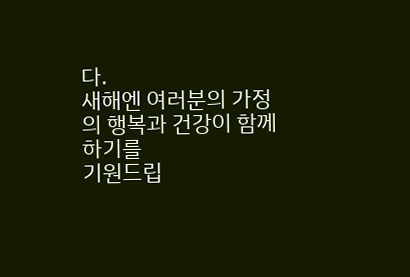다.
새해엔 여러분의 가정의 행복과 건강이 함께 하기를
기원드립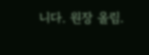니다. 원장 올림.